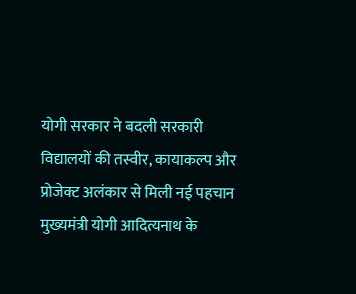योगी सरकार ने बदली सरकारी विद्यालयों की तस्वीर, कायाकल्प और प्रोजेक्ट अलंकार से मिली नई पहचान
मुख्यमंत्री योगी आदित्यनाथ के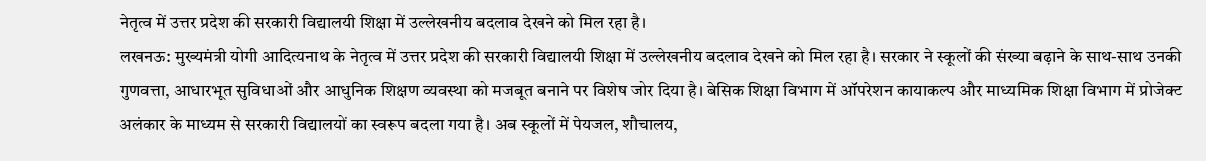नेतृत्व में उत्तर प्रदेश की सरकारी विद्यालयी शिक्षा में उल्लेखनीय बदलाव देखने को मिल रहा है।
लखनऊ: मुख्यमंत्री योगी आदित्यनाथ के नेतृत्व में उत्तर प्रदेश की सरकारी विद्यालयी शिक्षा में उल्लेखनीय बदलाव देखने को मिल रहा है। सरकार ने स्कूलों की संख्या बढ़ाने के साथ-साथ उनकी गुणवत्ता, आधारभूत सुविधाओं और आधुनिक शिक्षण व्यवस्था को मजबूत बनाने पर विशेष जोर दिया है। बेसिक शिक्षा विभाग में ऑपरेशन कायाकल्प और माध्यमिक शिक्षा विभाग में प्रोजेक्ट अलंकार के माध्यम से सरकारी विद्यालयों का स्वरूप बदला गया है। अब स्कूलों में पेयजल, शौचालय,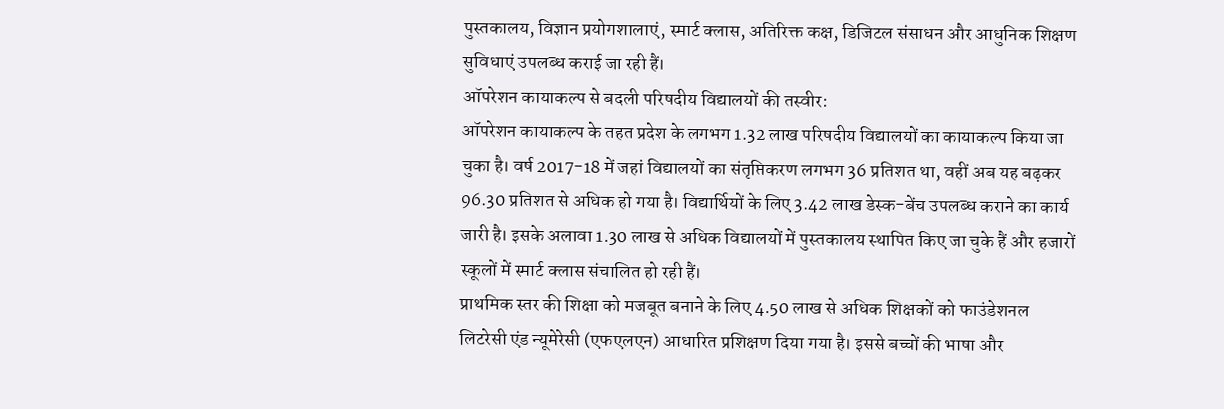पुस्तकालय, विज्ञान प्रयोगशालाएं, स्मार्ट क्लास, अतिरिक्त कक्ष, डिजिटल संसाधन और आधुनिक शिक्षण सुविधाएं उपलब्ध कराई जा रही हैं।
ऑपरेशन कायाकल्प से बदली परिषदीय विद्यालयों की तस्वीर:
ऑपरेशन कायाकल्प के तहत प्रदेश के लगभग 1.32 लाख परिषदीय विद्यालयों का कायाकल्प किया जा चुका है। वर्ष 2017-18 में जहां विद्यालयों का संतृप्तिकरण लगभग 36 प्रतिशत था, वहीं अब यह बढ़कर 96.30 प्रतिशत से अधिक हो गया है। विद्यार्थियों के लिए 3.42 लाख डेस्क-बेंच उपलब्ध कराने का कार्य जारी है। इसके अलावा 1.30 लाख से अधिक विद्यालयों में पुस्तकालय स्थापित किए जा चुके हैं और हजारों स्कूलों में स्मार्ट क्लास संचालित हो रही हैं।
प्राथमिक स्तर की शिक्षा को मजबूत बनाने के लिए 4.50 लाख से अधिक शिक्षकों को फाउंडेशनल लिटरेसी एंड न्यूमेरेसी (एफएलएन) आधारित प्रशिक्षण दिया गया है। इससे बच्चों की भाषा और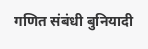गणित संबंधी बुनियादी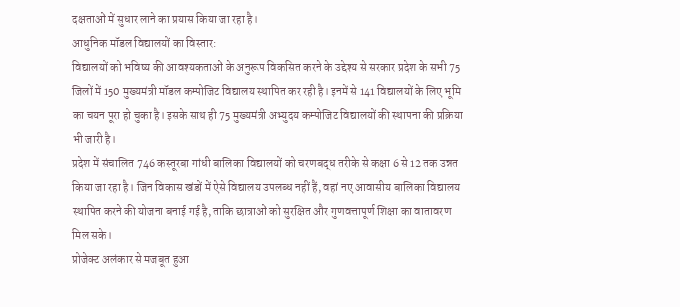दक्षताओं में सुधार लाने का प्रयास किया जा रहा है।
आधुनिक मॉडल विद्यालयों का विस्तार:
विद्यालयों को भविष्य की आवश्यकताओं के अनुरूप विकसित करने के उद्देश्य से सरकार प्रदेश के सभी 75 जिलों में 150 मुख्यमंत्री मॉडल कम्पोजिट विद्यालय स्थापित कर रही है। इनमें से 141 विद्यालयों के लिए भूमि का चयन पूरा हो चुका है। इसके साथ ही 75 मुख्यमंत्री अभ्युदय कम्पोजिट विद्यालयों की स्थापना की प्रक्रिया भी जारी है।
प्रदेश में संचालित 746 कस्तूरबा गांधी बालिका विद्यालयों को चरणबद्ध तरीके से कक्षा 6 से 12 तक उन्नत किया जा रहा है। जिन विकास खंडों में ऐसे विद्यालय उपलब्ध नहीं हैं, वहां नए आवासीय बालिका विद्यालय स्थापित करने की योजना बनाई गई है, ताकि छात्राओं को सुरक्षित और गुणवत्तापूर्ण शिक्षा का वातावरण मिल सके।
प्रोजेक्ट अलंकार से मजबूत हुआ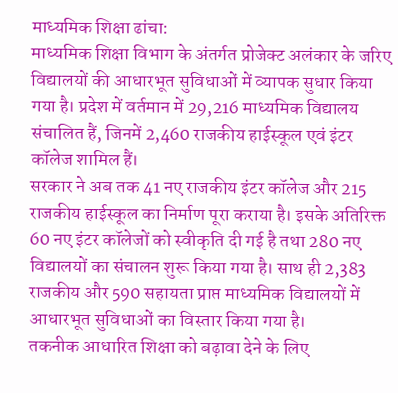माध्यमिक शिक्षा ढांचा:
माध्यमिक शिक्षा विभाग के अंतर्गत प्रोजेक्ट अलंकार के जरिए विद्यालयों की आधारभूत सुविधाओं में व्यापक सुधार किया गया है। प्रदेश में वर्तमान में 29,216 माध्यमिक विद्यालय संचालित हैं, जिनमें 2,460 राजकीय हाईस्कूल एवं इंटर कॉलेज शामिल हैं।
सरकार ने अब तक 41 नए राजकीय इंटर कॉलेज और 215 राजकीय हाईस्कूल का निर्माण पूरा कराया है। इसके अतिरिक्त 60 नए इंटर कॉलेजों को स्वीकृति दी गई है तथा 280 नए विद्यालयों का संचालन शुरू किया गया है। साथ ही 2,383 राजकीय और 590 सहायता प्राप्त माध्यमिक विद्यालयों में आधारभूत सुविधाओं का विस्तार किया गया है।
तकनीक आधारित शिक्षा को बढ़ावा देने के लिए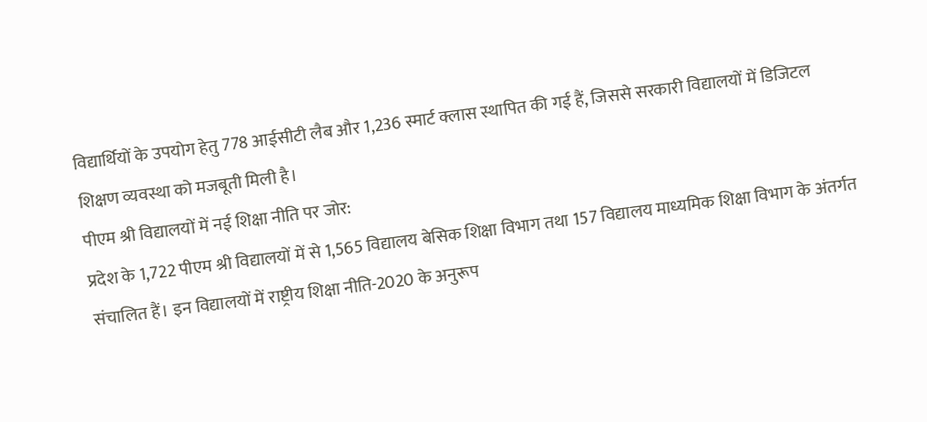विद्यार्थियों के उपयोग हेतु 778 आईसीटी लैब और 1,236 स्मार्ट क्लास स्थापित की गई हैं, जिससे सरकारी विद्यालयों में डिजिटल शिक्षण व्यवस्था को मजबूती मिली है।
पीएम श्री विद्यालयों में नई शिक्षा नीति पर जोर:
प्रदेश के 1,722 पीएम श्री विद्यालयों में से 1,565 विद्यालय बेसिक शिक्षा विभाग तथा 157 विद्यालय माध्यमिक शिक्षा विभाग के अंतर्गत संचालित हैं। इन विद्यालयों में राष्ट्रीय शिक्षा नीति-2020 के अनुरूप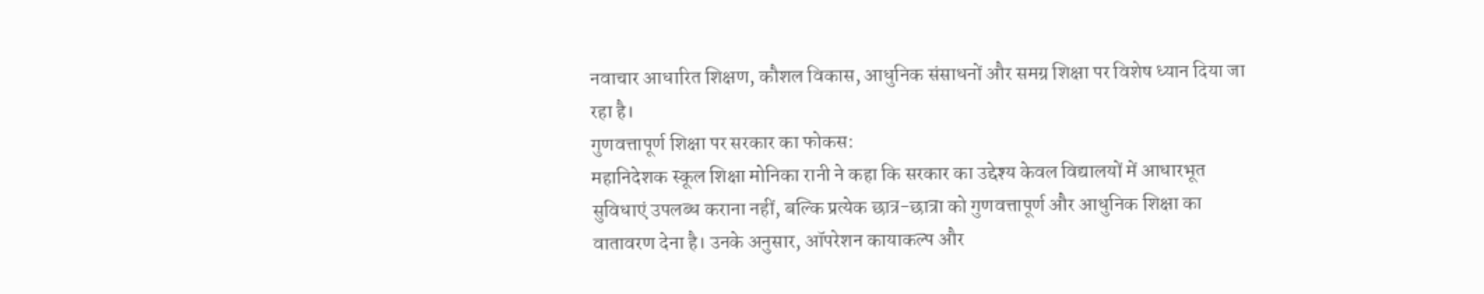नवाचार आधारित शिक्षण, कौशल विकास, आधुनिक संसाधनों और समग्र शिक्षा पर विशेष ध्यान दिया जा रहा है।
गुणवत्तापूर्ण शिक्षा पर सरकार का फोकस:
महानिदेशक स्कूल शिक्षा मोनिका रानी ने कहा कि सरकार का उद्देश्य केवल विद्यालयों में आधारभूत सुविधाएं उपलब्ध कराना नहीं, बल्कि प्रत्येक छात्र-छात्रा को गुणवत्तापूर्ण और आधुनिक शिक्षा का वातावरण देना है। उनके अनुसार, ऑपरेशन कायाकल्प और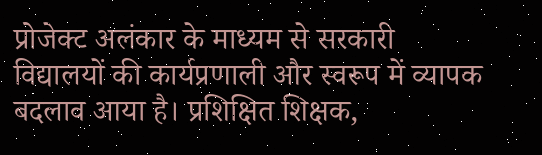प्रोजेक्ट अलंकार के माध्यम से सरकारी विद्यालयों की कार्यप्रणाली और स्वरूप में व्यापक बदलाव आया है। प्रशिक्षित शिक्षक,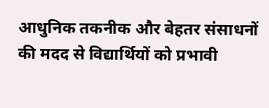आधुनिक तकनीक और बेहतर संसाधनों की मदद से विद्यार्थियों को प्रभावी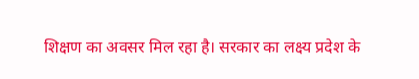शिक्षण का अवसर मिल रहा है। सरकार का लक्ष्य प्रदेश के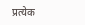प्रत्येक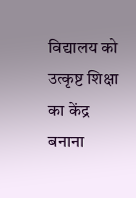विद्यालय को उत्कृष्ट शिक्षा का केंद्र बनाना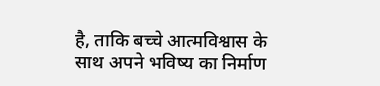है, ताकि बच्चे आत्मविश्वास के साथ अपने भविष्य का निर्माण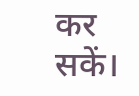कर सकें।